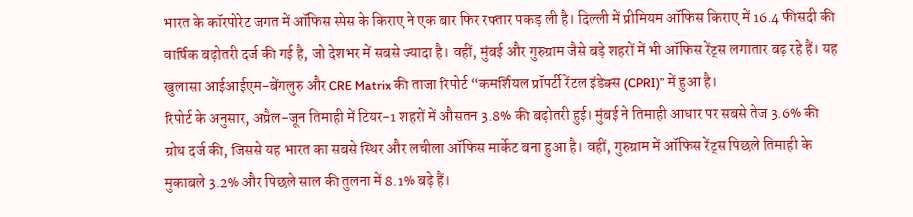भारत के कॉरपोरेट जगत में ऑफिस स्पेस के किराए ने एक बार फिर रफ्तार पकड़ ली है। दिल्ली में प्रीमियम ऑफिस किराए में 16.4 फीसदी की वार्षिक बढ़ोतरी दर्ज की गई है, जो देशभर में सबसे ज्यादा है। वहीं, मुंबई और गुरुग्राम जैसे बड़े शहरों में भी ऑफिस रेंट्स लगातार बढ़ रहे हैं। यह खुलासा आईआईएम-बेंगलुरु और CRE Matrix की ताजा रिपोर्ट “कमर्शियल प्रॉपर्टी रेंटल इंडेक्स (CPRI)” में हुआ है।
रिपोर्ट के अनुसार, अप्रैल-जून तिमाही में टियर-1 शहरों में औसतन 3.8% की बढ़ोतरी हुई। मुंबई ने तिमाही आधार पर सबसे तेज 3.6% की ग्रोथ दर्ज की, जिससे यह भारत का सबसे स्थिर और लचीला ऑफिस मार्केट बना हुआ है। वहीं, गुरुग्राम में ऑफिस रेंट्स पिछले तिमाही के मुकाबले 3.2% और पिछले साल की तुलना में 8.1% बढ़े हैं।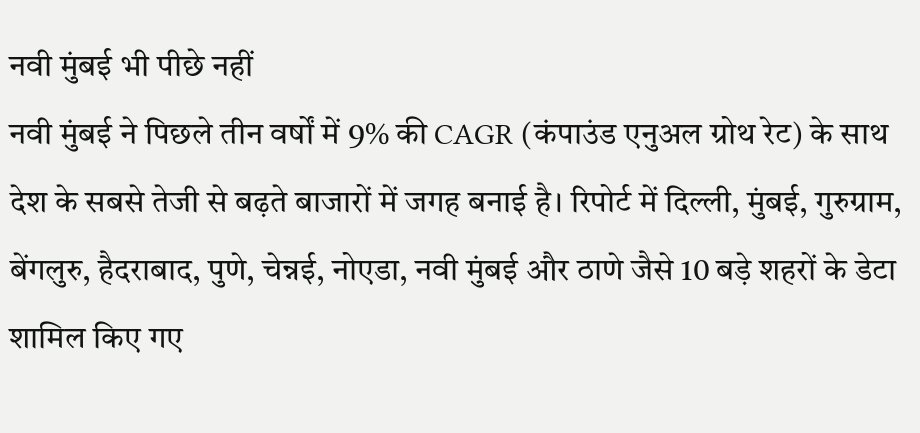नवी मुंबई भी पीछे नहीं
नवी मुंबई ने पिछले तीन वर्षों में 9% की CAGR (कंपाउंड एनुअल ग्रोथ रेट) के साथ देश के सबसे तेजी से बढ़ते बाजारों में जगह बनाई है। रिपोर्ट में दिल्ली, मुंबई, गुरुग्राम, बेंगलुरु, हैदराबाद, पुणे, चेन्नई, नोएडा, नवी मुंबई और ठाणे जैसे 10 बड़े शहरों के डेटा शामिल किए गए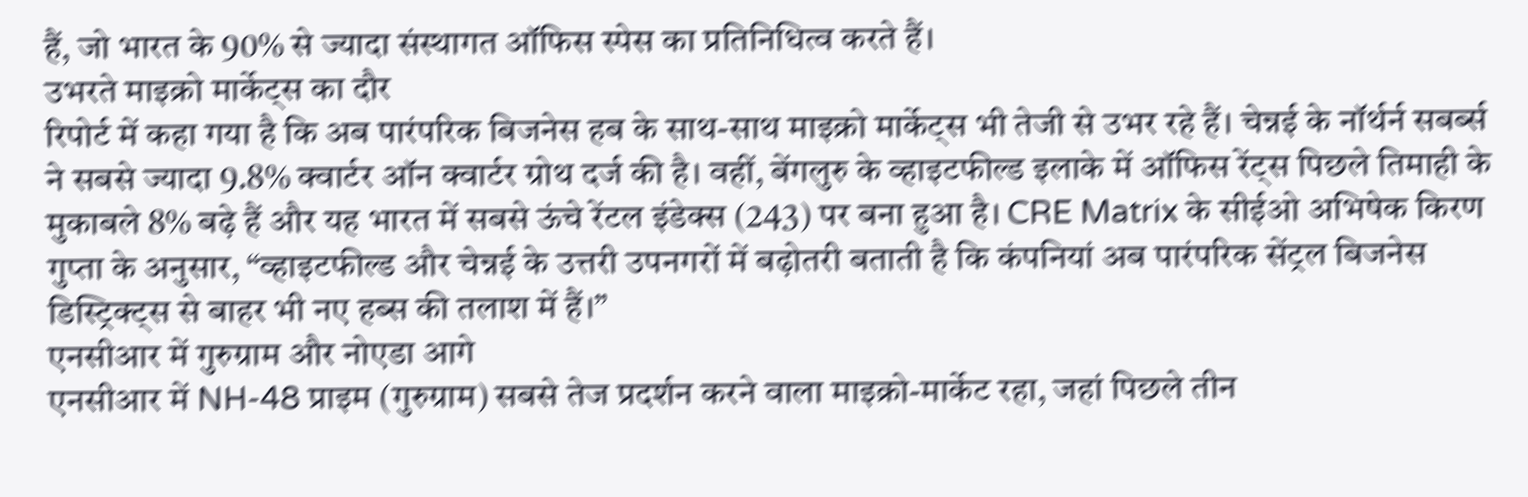हैं, जो भारत के 90% से ज्यादा संस्थागत ऑफिस स्पेस का प्रतिनिधित्व करते हैं।
उभरते माइक्रो मार्केट्स का दौर
रिपोर्ट में कहा गया है कि अब पारंपरिक बिजनेस हब के साथ-साथ माइक्रो मार्केट्स भी तेजी से उभर रहे हैं। चेन्नई के नॉर्थर्न सबर्ब्स ने सबसे ज्यादा 9.8% क्वार्टर ऑन क्वार्टर ग्रोथ दर्ज की है। वहीं, बेंगलुरु के व्हाइटफील्ड इलाके में ऑफिस रेंट्स पिछले तिमाही के मुकाबले 8% बढ़े हैं और यह भारत में सबसे ऊंचे रेंटल इंडेक्स (243) पर बना हुआ है। CRE Matrix के सीईओ अभिषेक किरण गुप्ता के अनुसार, “व्हाइटफील्ड और चेन्नई के उत्तरी उपनगरों में बढ़ोतरी बताती है कि कंपनियां अब पारंपरिक सेंट्रल बिजनेस डिस्ट्रिक्ट्स से बाहर भी नए हब्स की तलाश में हैं।”
एनसीआर में गुरुग्राम और नोएडा आगे
एनसीआर में NH-48 प्राइम (गुरुग्राम) सबसे तेज प्रदर्शन करने वाला माइक्रो-मार्केट रहा, जहां पिछले तीन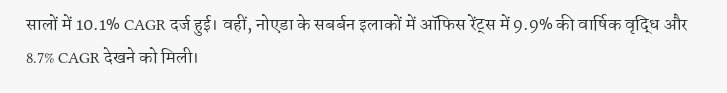सालों में 10.1% CAGR दर्ज हुई। वहीं, नोएडा के सबर्बन इलाकों में ऑफिस रेंट्स में 9.9% की वार्षिक वृद्धि और 8.7% CAGR देखने को मिली।